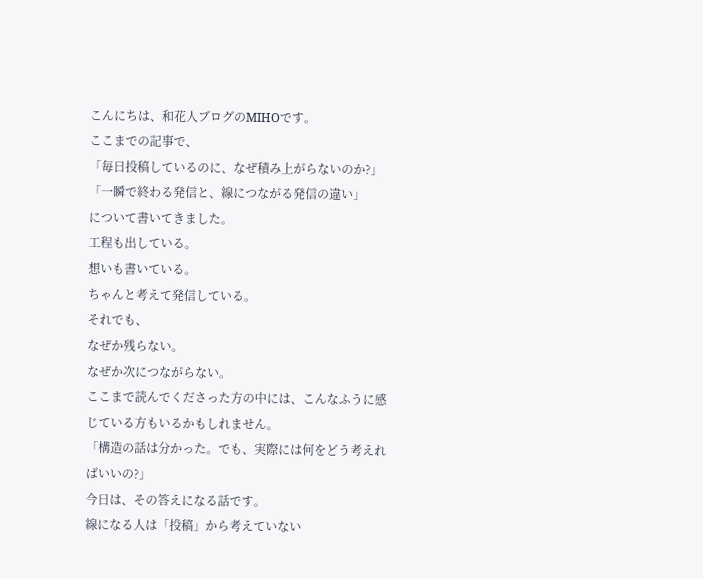こんにちは、和花人ブログのMIHOです。
ここまでの記事で、
「毎日投稿しているのに、なぜ積み上がらないのか?」
「一瞬で終わる発信と、線につながる発信の違い」
について書いてきました。
工程も出している。
想いも書いている。
ちゃんと考えて発信している。
それでも、
なぜか残らない。
なぜか次につながらない。
ここまで読んでくださった方の中には、こんなふうに感じている方もいるかもしれません。
「構造の話は分かった。でも、実際には何をどう考えればいいの?」
今日は、その答えになる話です。
線になる人は「投稿」から考えていない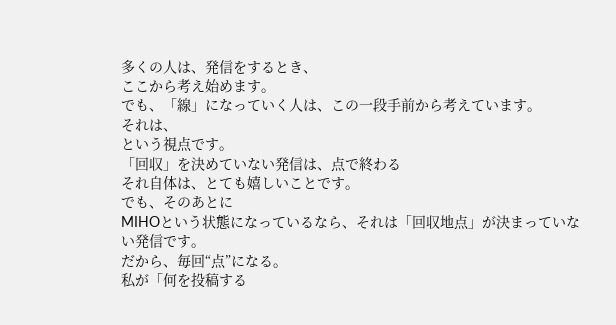多くの人は、発信をするとき、
ここから考え始めます。
でも、「線」になっていく人は、この一段手前から考えています。
それは、
という視点です。
「回収」を決めていない発信は、点で終わる
それ自体は、とても嬉しいことです。
でも、そのあとに
MIHOという状態になっているなら、それは「回収地点」が決まっていない発信です。
だから、毎回“点”になる。
私が「何を投稿する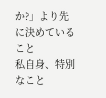か?」より先に決めていること
私自身、特別なこと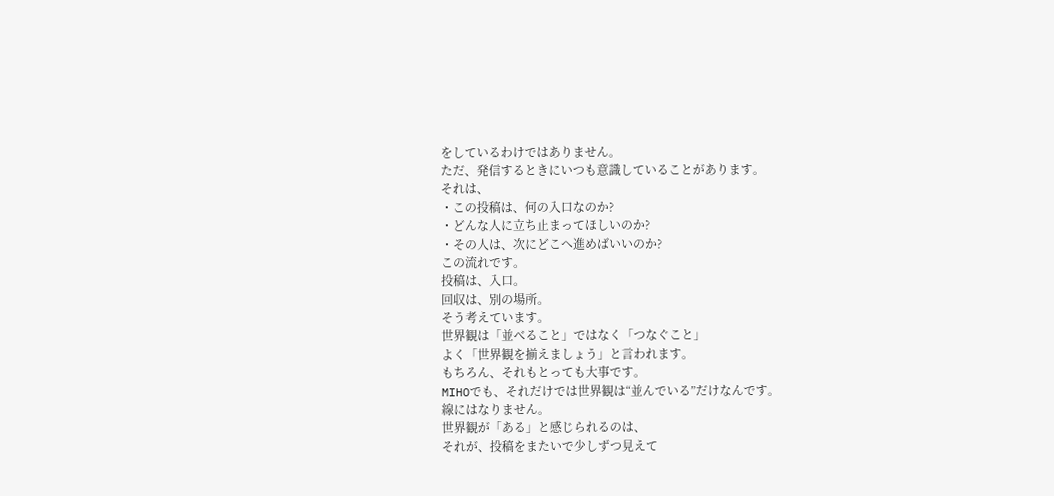をしているわけではありません。
ただ、発信するときにいつも意識していることがあります。
それは、
・この投稿は、何の入口なのか?
・どんな人に立ち止まってほしいのか?
・その人は、次にどこへ進めばいいのか?
この流れです。
投稿は、入口。
回収は、別の場所。
そう考えています。
世界観は「並べること」ではなく「つなぐこと」
よく「世界観を揃えましょう」と言われます。
もちろん、それもとっても大事です。
MIHOでも、それだけでは世界観は“並んでいる”だけなんです。
線にはなりません。
世界観が「ある」と感じられるのは、
それが、投稿をまたいで少しずつ見えて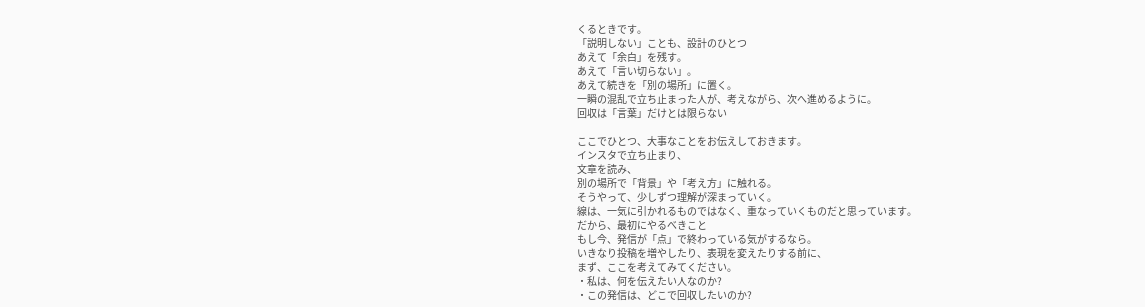くるときです。
「説明しない」ことも、設計のひとつ
あえて「余白」を残す。
あえて「言い切らない」。
あえて続きを「別の場所」に置く。
一瞬の混乱で立ち止まった人が、考えながら、次へ進めるように。
回収は「言葉」だけとは限らない

ここでひとつ、大事なことをお伝えしておきます。
インスタで立ち止まり、
文章を読み、
別の場所で「背景」や「考え方」に触れる。
そうやって、少しずつ理解が深まっていく。
線は、一気に引かれるものではなく、重なっていくものだと思っています。
だから、最初にやるべきこと
もし今、発信が「点」で終わっている気がするなら。
いきなり投稿を増やしたり、表現を変えたりする前に、
まず、ここを考えてみてください。
・私は、何を伝えたい人なのか?
・この発信は、どこで回収したいのか?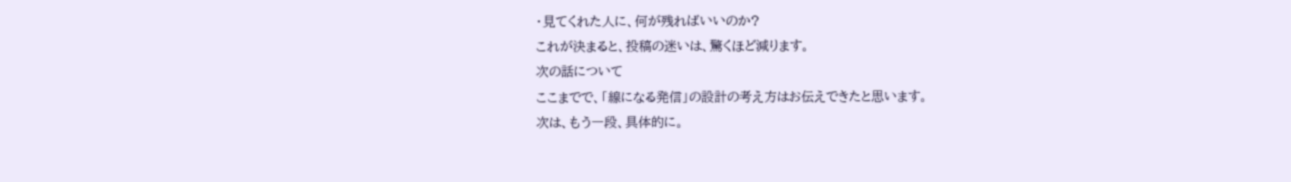・見てくれた人に、何が残ればいいのか?
これが決まると、投稿の迷いは、驚くほど減ります。
次の話について
ここまでで、「線になる発信」の設計の考え方はお伝えできたと思います。
次は、もう一段、具体的に。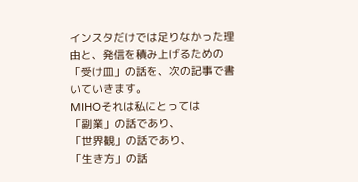インスタだけでは足りなかった理由と、発信を積み上げるための「受け皿」の話を、次の記事で書いていきます。
MIHOそれは私にとっては
「副業」の話であり、
「世界観」の話であり、
「生き方」の話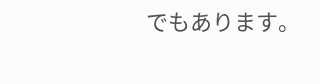でもあります。